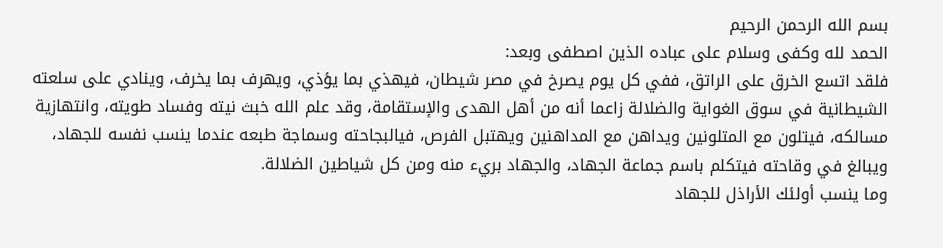بسم الله الرحمن الرحيم
الحمد لله وكفى وسلام على عباده الذين اصطفى وبعد:
فلقد اتسع الخرق على الراتق، ففي كل يوم يصرخ في مصر شيطان، فيهذي بما يؤذي، ويهرف بما يخرف، وينادي على سلعته الشيطانية في سوق الغواية والضلالة زاعما أنه من أهل الهدى والإستقامة، وقد علم الله خبث نيته وفساد طويته، وانتهازية مسالكه، فيتلون مع المتلونين ويداهن مع المداهنين ويهتبل الفرص، فيالبجاحته وسماجة طبعه عندما ينسب نفسه للجهاد، ويبالغ في وقاحته فيتكلم باسم جماعة الجهاد، والجهاد بريء منه ومن كل شياطين الضلالة.
وما ينسب أولئك الأراذل للجهاد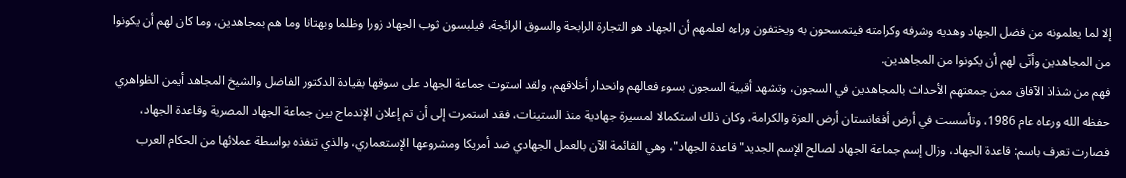إلا لما يعلمونه من فضل الجهاد وهديه وشرفه وكرامته فيتمسحون به ويختفون وراءه لعلمهم أن الجهاد هو التجارة الرابحة والسوق الرائجة، فيلبسون ثوب الجهاد زورا وظلما وبهتانا وما هم بمجاهدين، وما كان لهم أن يكونوا من المجاهدين وأنّى لهم أن يكونوا من المجاهدين.
فهم من شذاذ الآفاق ممن جمعتهم الأحداث بالمجاهدين في السجون، وتشهد أقبية السجون بسوء فعالهم وانحدار أخلاقهم، ولقد استوت جماعة الجهاد على سوقها بقيادة الدكتور الفاضل والشيخ المجاهد أيمن الظواهري حفظه الله ورعاه عام 1986، وتأسست في أرض أفغانستان أرض العزة والكرامة، وكان ذلك استكمالا لمسيرة جهادية منذ الستينات، فقد استمرت إلى أن تم إعلان الإندماج بين جماعة الجهاد المصرية وقاعدة الجهاد، فصارت تعرف باسم: قاعدة الجهاد، وزال إسم جماعة الجهاد لصالح الإسم الجديد"قاعدة الجهاد"، وهي القائمة الآن بالعمل الجهادي ضد أمريكا ومشروعها الإستعماري، والذي تنفذه بواسطة عملائها من الحكام العرب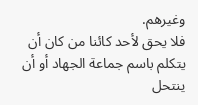وغيرهم.
فلا يحق لأحد كائنا من كان أن يتكلم باسم جماعة الجهاد أو أن ينتحل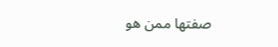صفتها ممن هو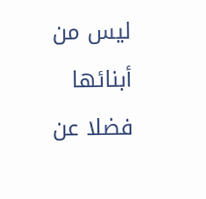ليس من أبنائها فضلا عن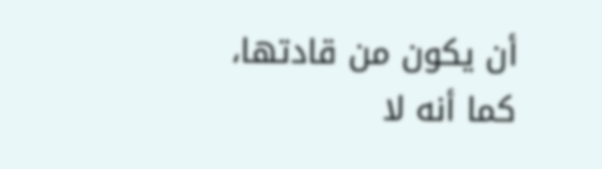أن يكون من قادتها، كما أنه لا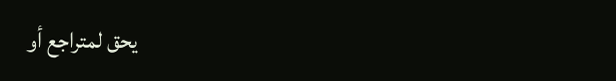يحق لمتراجع أو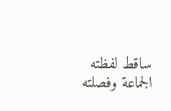ساقط لفظته الجماعة وفصلته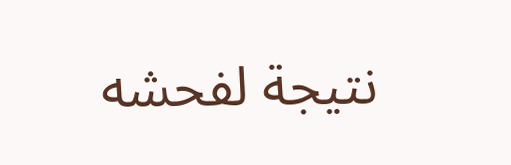نتيجة لفحشه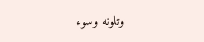وتلونه وسوء